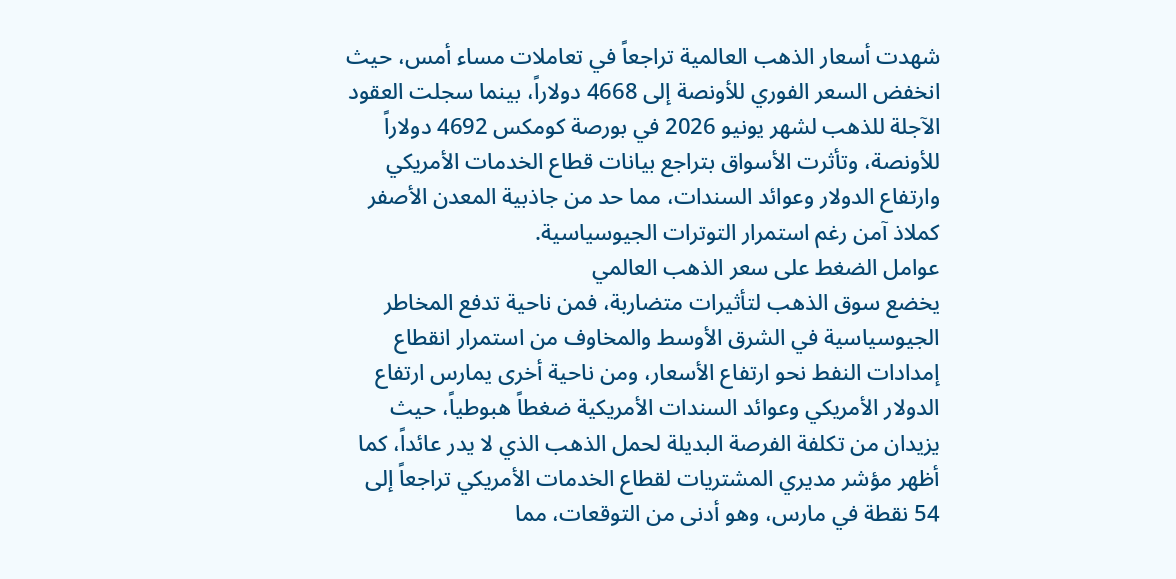شهدت أسعار الذهب العالمية تراجعاً في تعاملات مساء أمس، حيث انخفض السعر الفوري للأونصة إلى 4668 دولاراً، بينما سجلت العقود الآجلة للذهب لشهر يونيو 2026 في بورصة كومكس 4692 دولاراً للأونصة، وتأثرت الأسواق بتراجع بيانات قطاع الخدمات الأمريكي وارتفاع الدولار وعوائد السندات، مما حد من جاذبية المعدن الأصفر كملاذ آمن رغم استمرار التوترات الجيوسياسية.
عوامل الضغط على سعر الذهب العالمي
يخضع سوق الذهب لتأثيرات متضاربة، فمن ناحية تدفع المخاطر الجيوسياسية في الشرق الأوسط والمخاوف من استمرار انقطاع إمدادات النفط نحو ارتفاع الأسعار، ومن ناحية أخرى يمارس ارتفاع الدولار الأمريكي وعوائد السندات الأمريكية ضغطاً هبوطياً، حيث يزيدان من تكلفة الفرصة البديلة لحمل الذهب الذي لا يدر عائداً، كما أظهر مؤشر مديري المشتريات لقطاع الخدمات الأمريكي تراجعاً إلى 54 نقطة في مارس، وهو أدنى من التوقعات، مما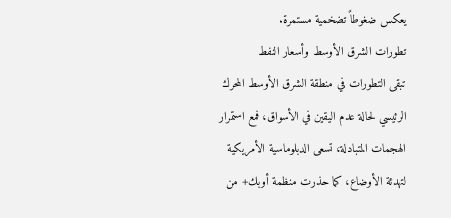يعكس ضغوطاً تضخمية مستمرة.
تطورات الشرق الأوسط وأسعار النفط
تبقى التطورات في منطقة الشرق الأوسط المحرك الرئيسي لحالة عدم اليقين في الأسواق، فمع استمرار الهجمات المتبادلة، تسعى الدبلوماسية الأمريكية لتهدئة الأوضاع، كما حذرت منظمة أوبك+ من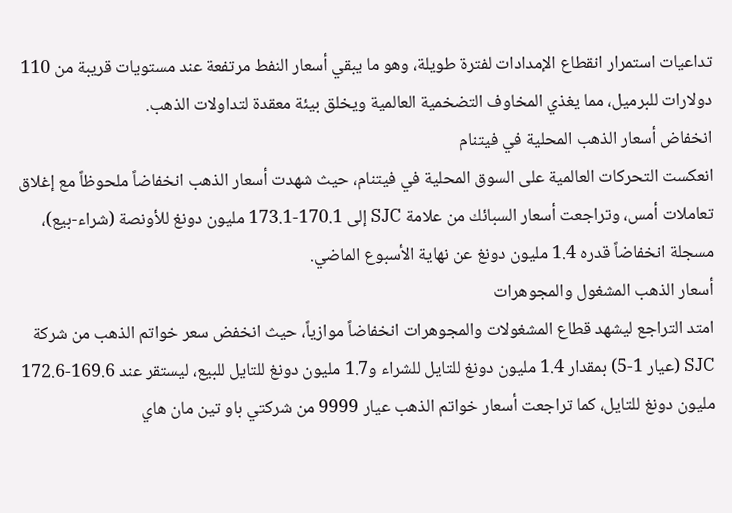تداعيات استمرار انقطاع الإمدادات لفترة طويلة، وهو ما يبقي أسعار النفط مرتفعة عند مستويات قريبة من 110 دولارات للبرميل، مما يغذي المخاوف التضخمية العالمية ويخلق بيئة معقدة لتداولات الذهب.
انخفاض أسعار الذهب المحلية في فيتنام
انعكست التحركات العالمية على السوق المحلية في فيتنام، حيث شهدت أسعار الذهب انخفاضاً ملحوظاً مع إغلاق تعاملات أمس، وتراجعت أسعار السبائك من علامة SJC إلى 170.1-173.1 مليون دونغ للأونصة (شراء-بيع)، مسجلة انخفاضاً قدره 1.4 مليون دونغ عن نهاية الأسبوع الماضي.
أسعار الذهب المشغول والمجوهرات
امتد التراجع ليشهد قطاع المشغولات والمجوهرات انخفاضاً موازياً، حيث انخفض سعر خواتم الذهب من شركة SJC (عيار 1-5) بمقدار 1.4 مليون دونغ للتايل للشراء و1.7 مليون دونغ للتايل للبيع، ليستقر عند 169.6-172.6 مليون دونغ للتايل، كما تراجعت أسعار خواتم الذهب عيار 9999 من شركتي باو تين مان هاي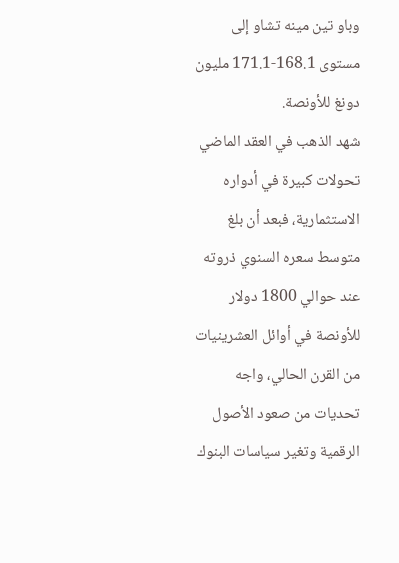وباو تين مينه تشاو إلى مستوى 168.1-171.1 مليون دونغ للأونصة.
شهد الذهب في العقد الماضي تحولات كبيرة في أدواره الاستثمارية، فبعد أن بلغ متوسط سعره السنوي ذروته عند حوالي 1800 دولار للأونصة في أوائل العشرينيات من القرن الحالي، واجه تحديات من صعود الأصول الرقمية وتغير سياسات البنوك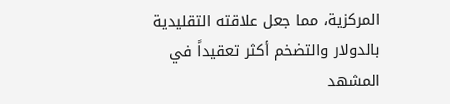المركزية، مما جعل علاقته التقليدية بالدولار والتضخم أكثر تعقيداً في المشهد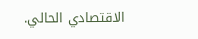الاقتصادي الحالي.